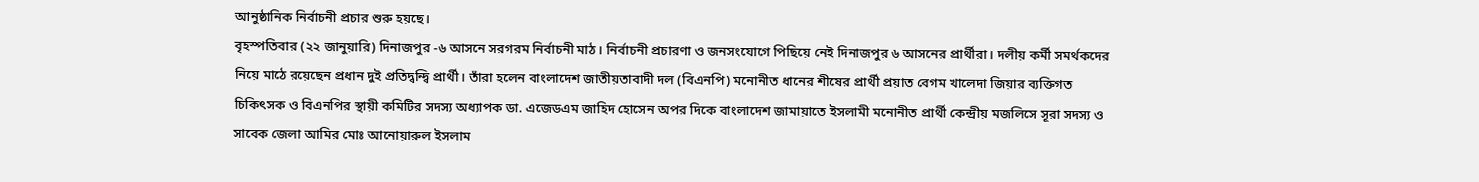আনুষ্ঠানিক নির্বাচনী প্রচার শুরু হয়ছে।
বৃহস্পতিবার (২২ জানুয়ারি) দিনাজপুর -৬ আসনে সরগরম নির্বাচনী মাঠ। নির্বাচনী প্রচারণা ও জনসংযোগে পিছিয়ে নেই দিনাজপুর ৬ আসনের প্রার্থীরা। দলীয় কর্মী সমর্থকদের নিয়ে মাঠে রয়েছেন প্রধান দুই প্রতিদ্বন্দ্বি প্রার্থী। তাঁরা হলেন বাংলাদেশ জাতীয়তাবাদী দল (বিএনপি) মনোনীত ধানের শীষের প্রার্থী প্রয়াত বেগম খালেদা জিয়ার ব্যক্তিগত চিকিৎসক ও বিএনপির স্থায়ী কমিটির সদস্য অধ্যাপক ডা. এজেডএম জাহিদ হোসেন অপর দিকে বাংলাদেশ জামায়াতে ইসলামী মনোনীত প্রার্থী কেন্দ্রীয় মজলিসে সূরা সদস্য ও সাবেক জেলা আমির মোঃ আনোয়ারুল ইসলাম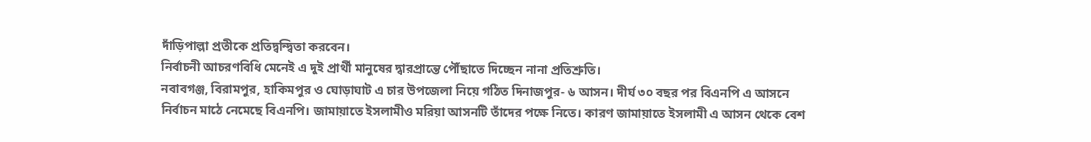দাঁড়িপাল্লা প্রতীকে প্রতিদ্বন্দ্বিতা করবেন।
নির্বাচনী আচরণবিধি মেনেই এ দুই প্রার্থী মানুষের দ্বারপ্রান্তে পৌঁছাতে দিচ্ছেন নানা প্রতিশ্রুতি।
নবাবগঞ্জ, বিরামপুর, হাকিমপুর ও ঘোড়াঘাট এ চার উপজেলা নিয়ে গঠিত দিনাজপুর- ৬ আসন। দীর্ঘ ৩০ বছর পর বিএনপি এ আসনে নির্বাচন মাঠে নেমেছে বিএনপি। জামায়াতে ইসলামীও মরিয়া আসনটি তাঁদের পক্ষে নিতে। কারণ জামায়াতে ইসলামী এ আসন থেকে বেশ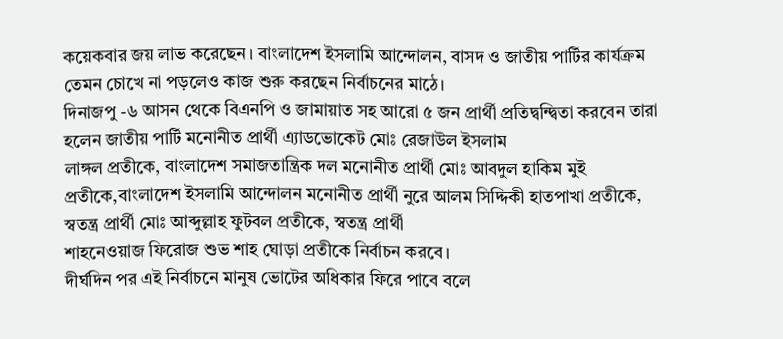কয়েকবার জয় লাভ করেছেন। বাংলাদেশ ইসলামি আন্দোলন, বাসদ ও জাতীয় পার্টির কার্যক্রম তেমন চোখে না পড়লেও কাজ শুরু করছেন নির্বাচনের মাঠে।
দিনাজপু -৬ আসন থেকে বিএনপি ও জামায়াত সহ আরো ৫ জন প্রার্থী প্রতিদ্বন্দ্বিতা করবেন তারা হলেন জাতীয় পার্টি মনোনীত প্রার্থী এ্যাডভোকেট মোঃ রেজাউল ইসলাম
লাঙ্গল প্রতীকে, বাংলাদেশ সমাজতান্ত্রিক দল মনোনীত প্রার্থী মোঃ আবদুল হাকিম মুই প্রতীকে,বাংলাদেশ ইসলামি আন্দোলন মনোনীত প্রার্থী নুরে আলম সিদ্দিকী হাতপাখা প্রতীকে,
স্বতন্ত্র প্রার্থী মোঃ আব্দুল্লাহ ফুটবল প্রতীকে, স্বতন্ত্র প্রার্থী
শাহনেওয়াজ ফিরোজ শুভ শাহ ঘোড়া প্রতীকে নির্বাচন করবে।
দীর্ঘদিন পর এই নির্বাচনে মানুষ ভোটের অধিকার ফিরে পাবে বলে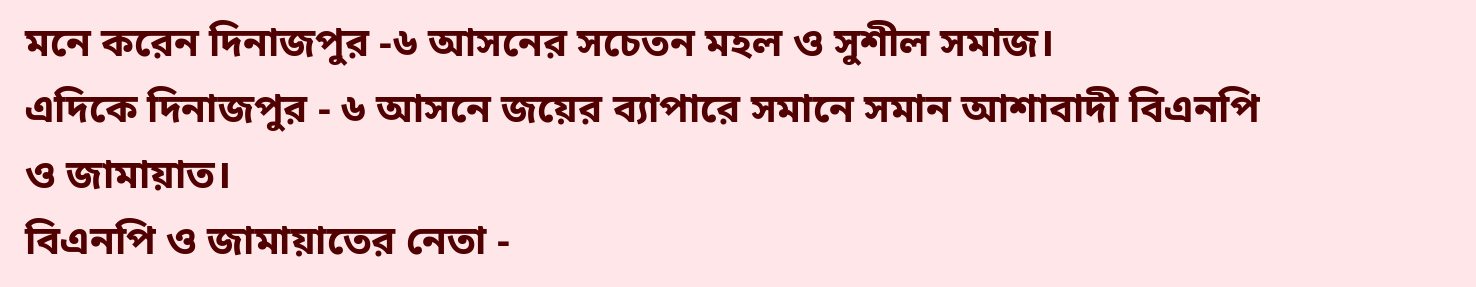মনে করেন দিনাজপুর -৬ আসনের সচেতন মহল ও সুশীল সমাজ।
এদিকে দিনাজপুর - ৬ আসনে জয়ের ব্যাপারে সমানে সমান আশাবাদী বিএনপি ও জামায়াত।
বিএনপি ও জামায়াতের নেতা -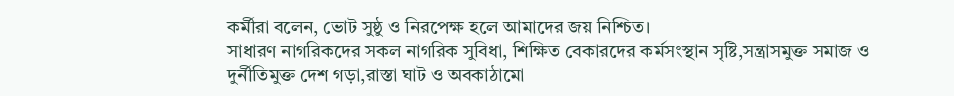কর্মীরা বলেন, ভোট সুষ্ঠু ও নিরপেক্ষ হলে আমাদের জয় নিশ্চিত।
সাধারণ নাগরিকদের সকল নাগরিক সুবিধা, শিক্ষিত বেকারদের কর্মসংস্থান সৃষ্টি,সন্ত্রাসমুক্ত সমাজ ও দুর্নীতিমুক্ত দেশ গড়া,রাস্তা ঘাট ও অবকাঠামো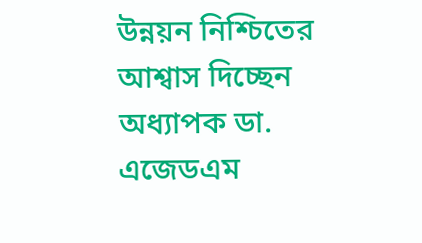উন্নয়ন নিশ্চিতের আশ্বাস দিচ্ছেন অধ্যাপক ডা. এজেডএম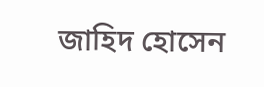জাহিদ হোসেন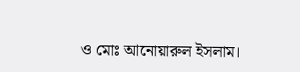ও মোঃ আনোয়ারুল ইসলাম।